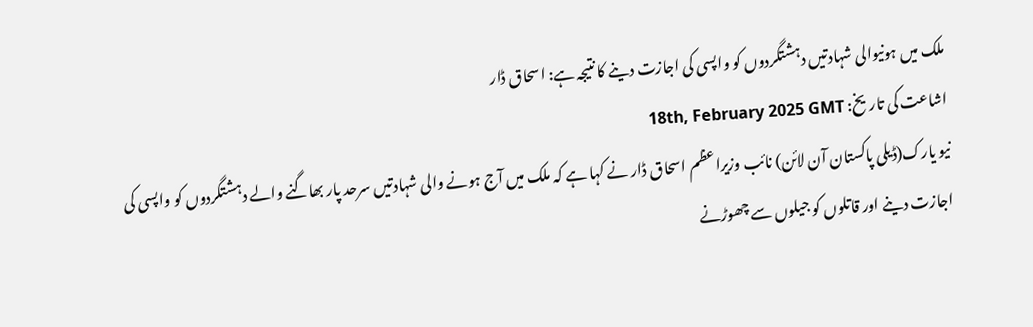ملک میں ہونیوالی شہادتیں دہشتگردوں کو واپسی کی اجازت دینے کا نتیجہ ہے: اسحاق ڈار
اشاعت کی تاریخ: 18th, February 2025 GMT
نیو یارک(ڈیلی پاکستان آن لائن) نائب وزیراعظم اسحاق ڈار نے کہا ہے کہ ملک میں آج ہونے والی شہادتیں سرحد پار بھاگنے والے دہشتگردوں کو واپسی کی اجازت دینے اور قاتلوں کو جیلوں سے چھوڑنے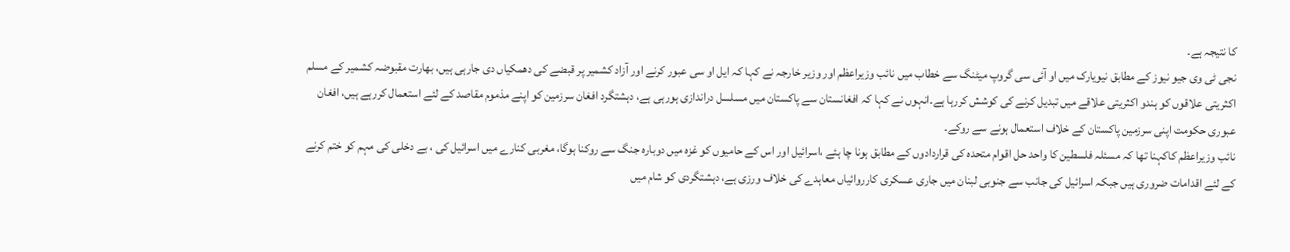کا نتیجہ ہے۔
نجی ٹی وی جیو نیوز کے مطابق نیویارک میں او آئی سی گروپ میٹنگ سے خطاب میں نائب وزیراعظم اور وزیر خارجہ نے کہا کہ ایل او سی عبور کرنے اور آزاد کشمیر پر قبضے کی دھمکیاں دی جارہی ہیں، بھارت مقبوضہ کشمیر کے مسلم اکثریتی علاقوں کو ہندو اکثریتی علاقے میں تبدیل کرنے کی کوشش کررہا ہے۔انہوں نے کہا کہ افغانستان سے پاکستان میں مسلسل دراندازی ہورہی ہے، دہشتگرد افغان سرزمین کو اپنے مذموم مقاصد کے لئے استعمال کررہے ہیں، افغان عبوری حکومت اپنی سرزمین پاکستان کے خلاف استعمال ہونے سے روکے۔
نائب وزیراعظم کاکہنا تھا کہ مسئلہ فلسطین کا واحد حل اقوام متحدہ کی قراردادوں کے مطابق ہونا چا ہئے ،اسرائیل اور اس کے حامیوں کو غزہ میں دوبارہ جنگ سے روکنا ہوگا، مغربی کنارے میں اسرائیل کی ، بے دخلی کی مہم کو ختم کرنے کے لئے اقدامات ضروری ہیں جبکہ اسرائیل کی جانب سے جنوبی لبنان میں جاری عسکری کارروائیاں معاہدے کی خلاف ورزی ہے، دہشتگردی کو شام میں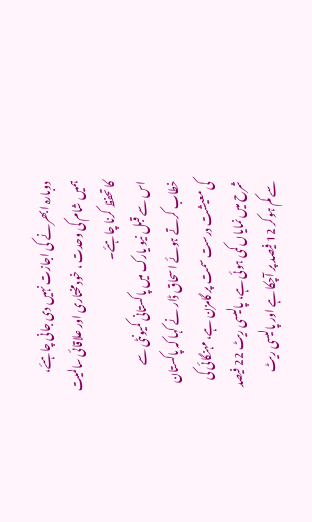دوبارہ ابھرنے کی اجازت نہیں دی جانی چاہئے، ہمیں شام کی وحدت ، خودمختاری اور علاقائی سالمیت کا تحفظ کرنا چاہئے۔
اس سے قبل نیو یارک میں پاکستانی کمیونٹی سے خطاب کرتے ہوئے اسحاق ڈار نے کہا کہ پاکستان کی معیشت درست سمت پر گامزن ہے، مہنگائی کی شرح میں نمایاں کمی ہوئی ہے، پالیسی ریٹ 22 فیصد سے کم ہوکر 12 فیصد پر آچکا ہے اور پالیسی ریٹ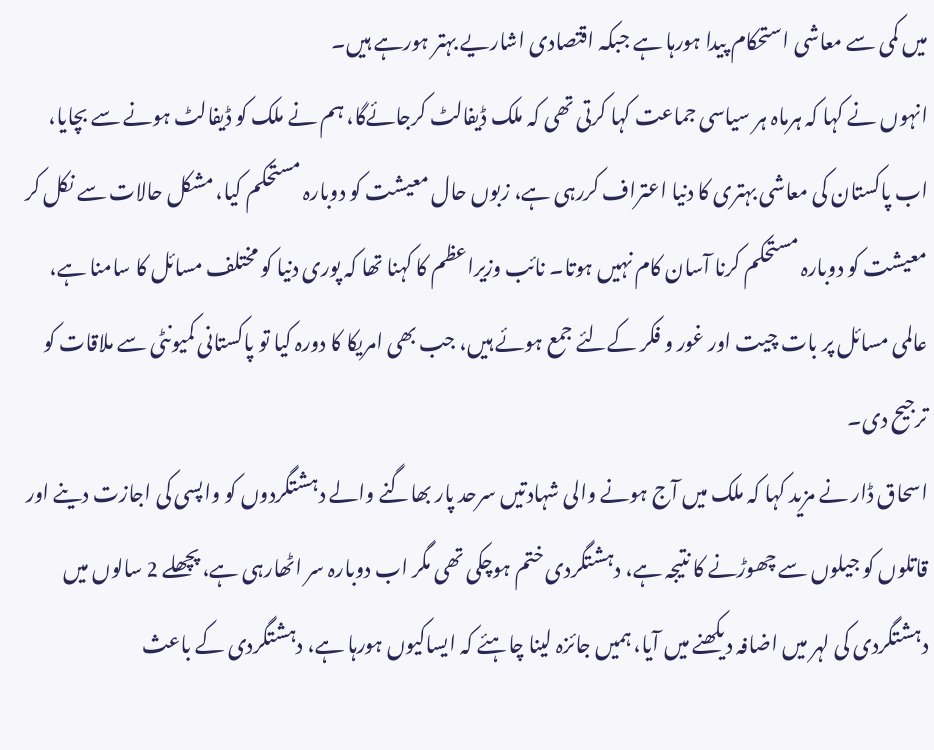میں کمی سے معاشی استحکام پیدا ہورہا ہے جبکہ اقتصادی اشاریے بہتر ہورہے ہیں۔
انہوں نے کہا کہ ہرماہ ہر سیاسی جماعت کہا کرتی تھی کہ ملک ڈیفالٹ کرجائےگا، ہم نے ملک کو ڈیفالٹ ہونے سے بچایا، اب پاکستان کی معاشی بہتری کا دنیا اعتراف کررہی ہے، زبوں حال معیشت کو دوبارہ مستحکم کیا، مشکل حالات سے نکل کر معیشت کو دوبارہ مستحکم کرنا آسان کام نہیں ہوتا۔ نائب وزیراعظم کا کہنا تھا کہ پوری دنیا کو مختلف مسائل کا سامنا ہے، عالمی مسائل پر بات چیت اور غور و فکر کےلئے جمع ہوئے ہیں، جب بھی امریکا کا دورہ کیا تو پاکستانی کمیونٹی سے ملاقات کو ترجیح دی۔
اسحاق ڈار نے مزید کہا کہ ملک میں آج ہونے والی شہادتیں سرحد پار بھاگنے والے دہشتگردوں کو واپسی کی اجازت دینے اور قاتلوں کو جیلوں سے چھوڑنے کا نتیجہ ہے، دہشتگردی ختم ہوچکی تھی مگر اب دوبارہ سر اٹھارہی ہے، پچھلے 2 سالوں میں دہشتگردی کی لہر میں اضافہ دیکھنے میں آیا، ہمیں جائزہ لینا چاہئے کہ ایساکیوں ہورہا ہے، دہشتگردی کے باعث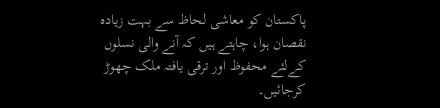پاکستان کو معاشی لحاظ سے بہت زیادہ نقصان ہوا، چاہتے ہیں کہ آنے والی نسلوں کےلئے محفوظ اور ترقی یافتہ ملک چھوڑ کرجائیں۔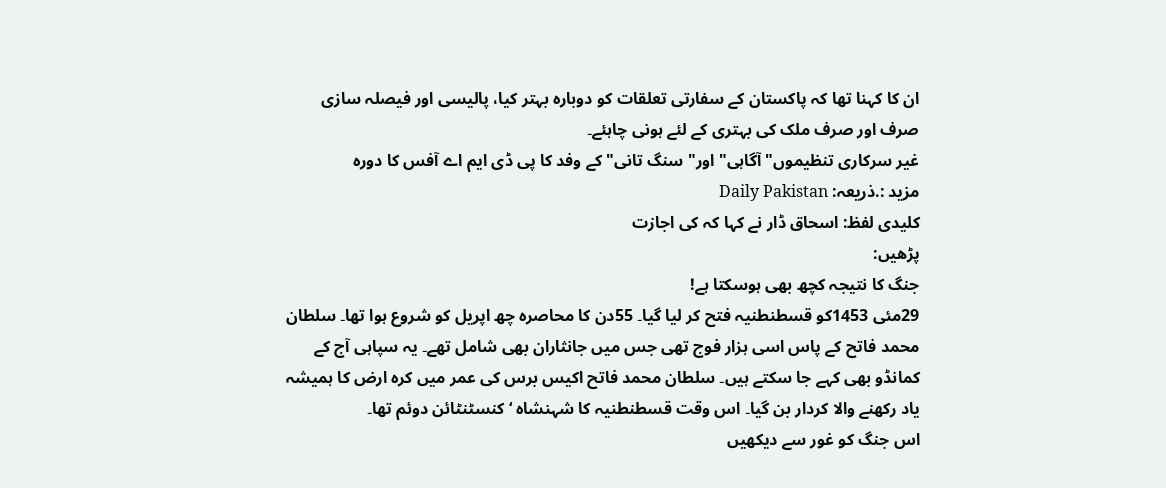ان کا کہنا تھا کہ پاکستان کے سفارتی تعلقات کو دوبارہ بہتر کیا، پالیسی اور فیصلہ سازی صرف اور صرف ملک کی بہتری کے لئے ہونی چاہئے۔
غیر سرکاری تنظیموں" آگاہی" اور" سنگ تانی" کے وفد کا پی ڈی ایم اے آفس کا دورہ
مزید :.ذریعہ: Daily Pakistan
کلیدی لفظ: اسحاق ڈار نے کہا کہ کی اجازت
پڑھیں:
جنگ کا نتیجہ کچھ بھی ہوسکتا ہے!
29مئی 1453کو قسطنطنیہ فتح کر لیا گیا۔ 55دن کا محاصرہ چھ اپریل کو شروع ہوا تھا۔ سلطان محمد فاتح کے پاس اسی ہزار فوج تھی جس میں جانثاران بھی شامل تھے۔ یہ سپاہی آج کے کمانڈو بھی کہے جا سکتے ہیں۔ سلطان محمد فاتح اکیس برس کی عمر میں کرہ ارض کا ہمیشہ یاد رکھنے والا کردار بن گیا۔ اس وقت قسطنطنیہ کا شہنشاہ ‘ کنسٹنٹائن دوئم تھا۔
اس جنگ کو غور سے دیکھیں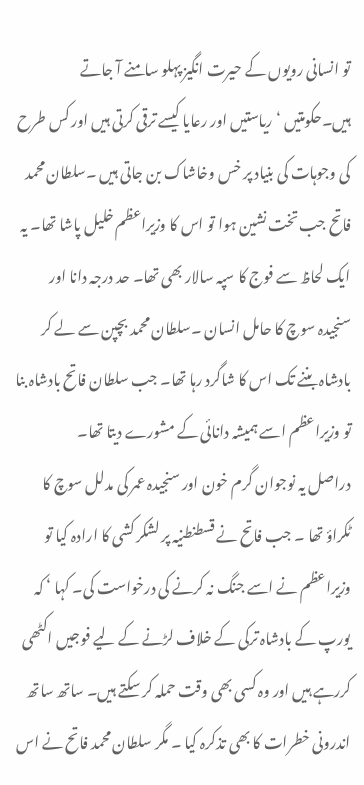تو انسانی رویوں کے حیرت انگیز پہلو سامنے آ جاتے ہیں۔حکومتیں ‘ ریاستیں اور رعایا کیسے ترقی کرتی ہیں اور کس طرح کی وجوہات کی بنیاد پر خس وخاشاک بن جاتی ہیں ۔سلطان محمد فاتح جب تخت نشین ہوا تو اس کا وزیراعظم خلیل پاشا تھا۔ یہ ایک لحاظ سے فوج کا سپہ سالار بھی تھا۔ حد درجہ دانا اور سنجیدہ سوچ کا حامل انسان ۔سلطان محمد بچپن سے لے کر بادشاہ بننے تک اس کا شاگرد رہا تھا۔ جب سلطان فاتح بادشاہ بنا تو وزیراعظم اسے ہمیشہ دانائی کے مشورے دیتا تھا۔
دراصل یہ نوجوان گرم خون اور سنجیدہ عمر کی مدلل سوچ کا ٹکراؤ تھا ۔ جب فاتح نے قسطنطنیہ پر لشکر کشی کا ارادہ کیا تو وزیراعظم نے اسے جنگ نہ کرنے کی درخواست کی۔ کہا ‘ کہ یورپ کے بادشاہ ترکی کے خلاف لڑنے کے لیے فوجیں اکٹھی کررہے ہیں اور وہ کسی بھی وقت حملہ کر سکتے ہیں۔ ساتھ ساتھ اندرونی خطرات کا بھی تذکرہ کیا ۔ مگر سلطان محمد فاتح نے اس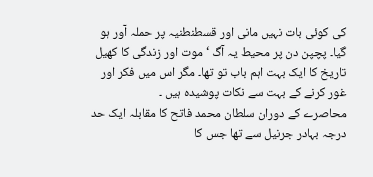کی کوئی بات نہیں مانی اور قسطنطنیہ پر حملہ آور ہو گیا۔ پچپن دن پر محیط یہ آگ ‘ موت اور زندگی کا کھیل تاریخ کا ایک بہت اہم باب تو تھا۔ مگر اس میں فکر اور غور کرنے کے بہت سے نکات پوشیدہ ہیں ۔
محاصرے کے دوران سلطان محمد فاتح کا مقابلہ ایک حد درجہ بہادر جرنیل سے تھا جس کا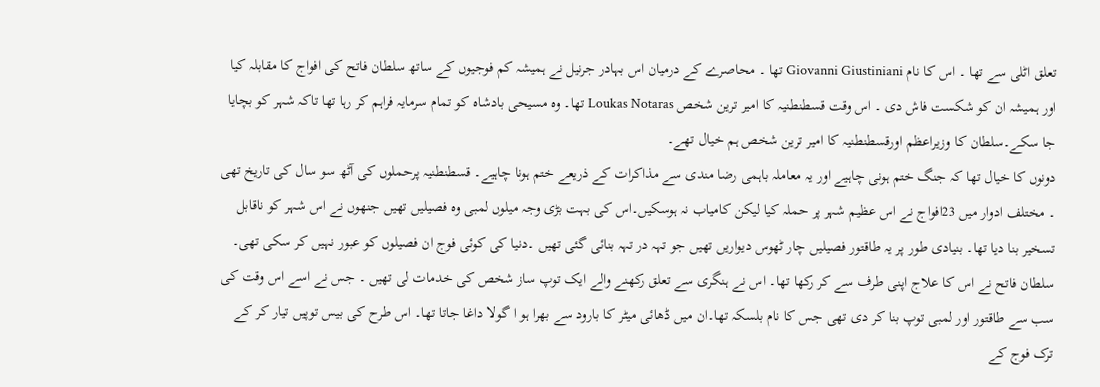تعلق اٹلی سے تھا ۔ اس کا نام Giovanni Giustiniani تھا ۔ محاصرے کے درمیان اس بہادر جرنیل نے ہمیشہ کم فوجیوں کے ساتھ سلطان فاتح کی افواج کا مقابلہ کیا اور ہمیشہ ان کو شکست فاش دی ۔ اس وقت قسطنطنیہ کا امیر ترین شخص Loukas Notaras تھا۔ وہ مسیحی بادشاہ کو تمام سرمایہ فراہم کر رہا تھا تاکہ شہر کو بچایا جا سکے۔سلطان کا وزیراعظم اورقسطنطنیہ کا امیر ترین شخص ہم خیال تھے۔
دونوں کا خیال تھا کہ جنگ ختم ہونی چاہیے اور یہ معاملہ باہمی رضا مندی سے مذاکرات کے ذریعے ختم ہونا چاہیے۔ قسطنطنیہ پرحملوں کی آٹھ سو سال کی تاریخ تھی ۔ مختلف ادوار میں 23افواج نے اس عظیم شہر پر حملہ کیا لیکن کامیاب نہ ہوسکیں۔اس کی بہت بڑی وجہ میلوں لمبی وہ فصیلیں تھیں جنھوں نے اس شہر کو ناقابل تسخیر بنا دیا تھا۔ بنیادی طور پر یہ طاقتور فصیلیں چار ٹھوس دیواریں تھیں جو تہہ در تہہ بنائی گئی تھیں ۔دنیا کی کوئی فوج ان فصیلوں کو عبور نہیں کر سکی تھی۔
سلطان فاتح نے اس کا علاج اپنی طرف سے کر رکھا تھا۔ اس نے ہنگری سے تعلق رکھنے والے ایک توپ ساز شخص کی خدمات لی تھیں ۔ جس نے اسے اس وقت کی سب سے طاقتور اور لمبی توپ بنا کر دی تھی جس کا نام بلسکہ تھا۔ان میں ڈھائی میٹر کا بارود سے بھرا ہو ا گولا داغا جاتا تھا۔ اس طرح کی بیس توپیں تیار کر کے ترک فوج کے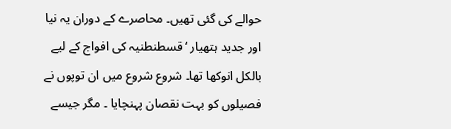حوالے کی گئی تھیں۔ محاصرے کے دوران یہ نیا اور جدید ہتھیار ‘ قسطنطنیہ کی افواج کے لیے بالکل انوکھا تھا۔ شروع شروع میں ان توپوں نے فصیلوں کو بہت نقصان پہنچایا ۔ مگر جیسے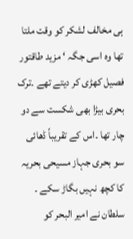ہی مخالف لشکر کو وقت ملتا تھا وہ اسی جگہ ‘ مزید طاقتور فصیل کھڑی کر دیتے تھے ۔ترک بحری بیڑا بھی شکست سے دو چار تھا ۔اس کے تقریباً ڈھائی سو بحری جہاز مسیحی بحریہ کا کچھ نہیں بگاڑ سکے ۔
سلطان نے امیر البحر کو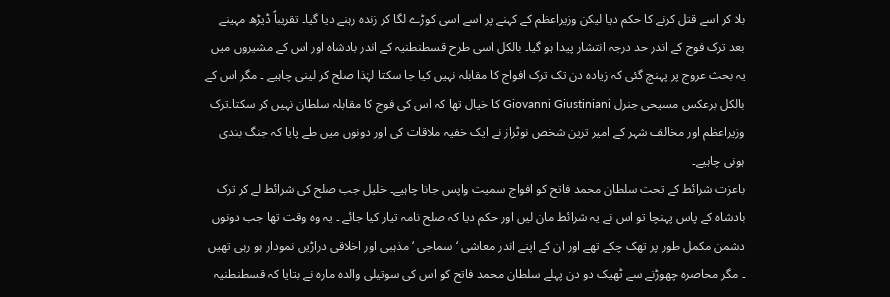بلا کر اسے قتل کرنے کا حکم دیا لیکن وزیراعظم کے کہنے پر اسے اسی کوڑے لگا کر زندہ رہنے دیا گیا۔ تقریباً ڈیڑھ مہینے بعد ترک فوج کے اندر حد درجہ انتشار پیدا ہو گیا۔ بالکل اسی طرح قسطنطنیہ کے اندر بادشاہ اور اس کے مشیروں میں یہ بحث عروج پر پہنچ گئی کہ زیادہ دن تک ترک افواج کا مقابلہ نہیں کیا جا سکتا لہٰذا صلح کر لینی چاہیے ۔ مگر اس کے بالکل برعکس مسیحی جنرل Giovanni Giustiniani کا خیال تھا کہ اس کی فوج کا مقابلہ سلطان نہیں کر سکتا۔ترک وزیراعظم اور مخالف شہر کے امیر ترین شخص نوٹراز نے ایک خفیہ ملاقات کی اور دونوں میں طے پایا کہ جنگ بندی ہونی چاہیے۔
باعزت شرائط کے تحت سلطان محمد فاتح کو افواج سمیت واپس جانا چاہیے۔ خلیل جب صلح کی شرائط لے کر ترک بادشاہ کے پاس پہنچا تو اس نے یہ شرائط مان لیں اور حکم دیا کہ صلح نامہ تیار کیا جائے ۔ یہ وہ وقت تھا جب دونوں دشمن مکمل طور پر تھک چکے تھے اور ان کے اپنے اندر معاشی ‘ سماجی ‘ مذہبی اور اخلاقی دراڑیں نمودار ہو رہی تھیں ۔ مگر محاصرہ چھوڑنے سے ٹھیک دو دن پہلے سلطان محمد فاتح کو اس کی سوتیلی والدہ مارہ نے بتایا کہ قسطنطنیہ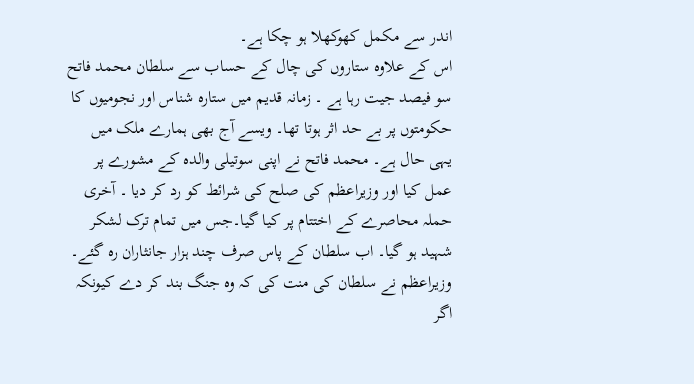اندر سے مکمل کھوکھلا ہو چکا ہے۔
اس کے علاوہ ستاروں کی چال کے حساب سے سلطان محمد فاتح سو فیصد جیت رہا ہے ۔ زمانہ قدیم میں ستارہ شناس اور نجومیوں کا حکومتوں پر بے حد اثر ہوتا تھا۔ ویسے آج بھی ہمارے ملک میں یہی حال ہے۔ محمد فاتح نے اپنی سوتیلی والدہ کے مشورے پر عمل کیا اور وزیراعظم کی صلح کی شرائط کو رد کر دیا ۔ آخری حملہ محاصرے کے اختتام پر کیا گیا۔جس میں تمام ترک لشکر شہید ہو گیا۔ اب سلطان کے پاس صرف چند ہزار جانثاران رہ گئے۔
وزیراعظم نے سلطان کی منت کی کہ وہ جنگ بند کر دے کیونکہ اگر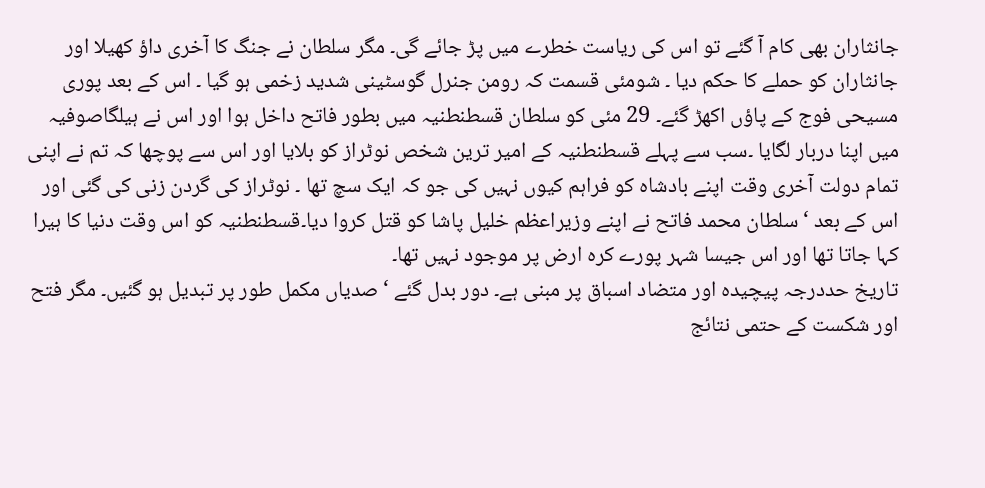جانثاران بھی کام آ گئے تو اس کی ریاست خطرے میں پڑ جائے گی۔ مگر سلطان نے جنگ کا آخری داؤ کھیلا اور جانثاران کو حملے کا حکم دیا ۔ شومئی قسمت کہ رومن جنرل گوسٹینی شدید زخمی ہو گیا ۔ اس کے بعد پوری مسیحی فوج کے پاؤں اکھڑ گئے۔ 29 مئی کو سلطان قسطنطنیہ میں بطور فاتح داخل ہوا اور اس نے ہیلگاصوفیہ میں اپنا دربار لگایا ۔سب سے پہلے قسطنطنیہ کے امیر ترین شخص نوٹراز کو بلایا اور اس سے پوچھا کہ تم نے اپنی تمام دولت آخری وقت اپنے بادشاہ کو فراہم کیوں نہیں کی جو کہ ایک سچ تھا ۔ نوٹراز کی گردن زنی کی گئی اور اس کے بعد ‘ سلطان محمد فاتح نے اپنے وزیراعظم خلیل پاشا کو قتل کروا دیا۔قسطنطنیہ کو اس وقت دنیا کا ہیرا کہا جاتا تھا اور اس جیسا شہر پورے کرہ ارض پر موجود نہیں تھا۔
تاریخ حددرجہ پیچیدہ اور متضاد اسباق پر مبنی ہے۔ دور بدل گئے ‘ صدیاں مکمل طور پر تبدیل ہو گئیں۔ مگر فتح اور شکست کے حتمی نتائج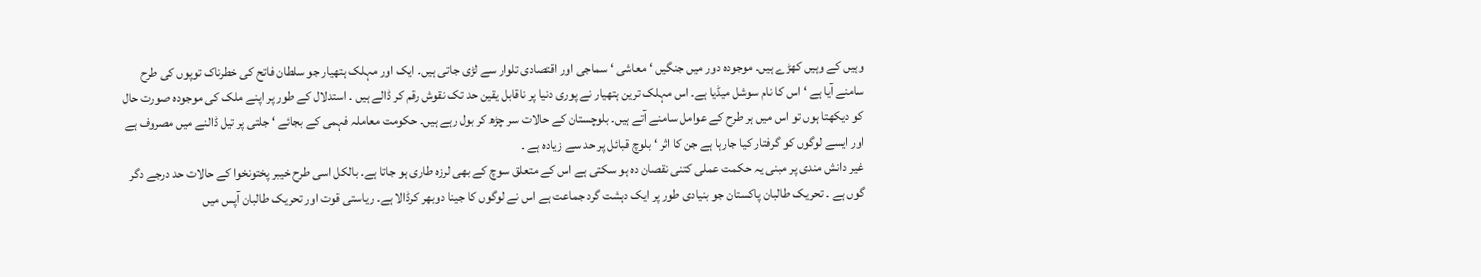وہیں کے وہیں کھڑے ہیں۔ موجودہ دور میں جنگیں ‘ معاشی ‘ سماجی اور اقتصادی تلوار سے لڑی جاتی ہیں۔ ایک اور مہلک ہتھیار جو سلطان فاتح کی خطرناک توپوں کی طرح سامنے آیا ہے ‘ اس کا نام سوشل میڈیا ہے۔ اس مہلک ترین ہتھیار نے پوری دنیا پر ناقابل یقین حد تک نقوش رقم کر ڈالے ہیں ۔ استدلال کے طور پر اپنے ملک کی موجودہ صورت حال کو دیکھتا ہوں تو اس میں ہر طرح کے عوامل سامنے آتے ہیں۔ بلوچستان کے حالات سر چڑھ کر بول رہے ہیں۔ حکومت معاملہ فہمی کے بجائے ‘ جلتی پر تیل ڈالنے میں مصروف ہے اور ایسے لوگوں کو گرفتار کیا جارہا ہے جن کا اثر ‘ بلوچ قبائل پر حد سے زیادہ ہے ۔
غیر دانش مندی پر مبنی یہ حکمت عملی کتنی نقصان دہ ہو سکتی ہے اس کے متعلق سوچ کے بھی لرزہ طاری ہو جاتا ہے۔ بالکل اسی طرح خیبر پختونخوا کے حالات حد درجے دگر گوں ہے ۔ تحریک طالبان پاکستان جو بنیادی طور پر ایک دہشت گرد جماعت ہے اس نے لوگوں کا جینا دوبھر کرڈالا ہے۔ ریاستی قوت اور تحریک طالبان آپس میں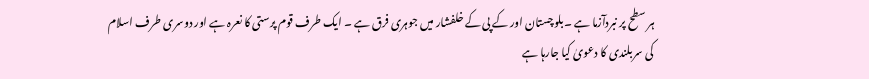ہر سطح پر نبردآزما ہے ۔بلوچستان اور کے پی کے خلفشار میں جوہری فرق ہے ۔ ایک طرف قوم پرستی کا نعرہ ہے اور دوسری طرف اسلام کی سربلندی کا دعویٰ کیا جارہا ہے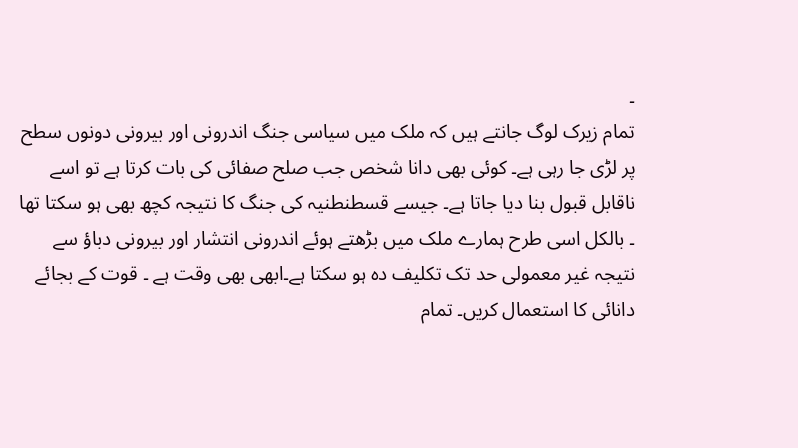۔
تمام زیرک لوگ جانتے ہیں کہ ملک میں سیاسی جنگ اندرونی اور بیرونی دونوں سطح پر لڑی جا رہی ہے۔ کوئی بھی دانا شخص جب صلح صفائی کی بات کرتا ہے تو اسے ناقابل قبول بنا دیا جاتا ہے۔ جیسے قسطنطنیہ کی جنگ کا نتیجہ کچھ بھی ہو سکتا تھا ۔ بالکل اسی طرح ہمارے ملک میں بڑھتے ہوئے اندرونی انتشار اور بیرونی دباؤ سے نتیجہ غیر معمولی حد تک تکلیف دہ ہو سکتا ہے۔ابھی بھی وقت ہے ۔ قوت کے بجائے دانائی کا استعمال کریں۔ تمام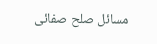مسائل صلح صفائی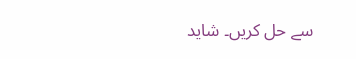سے حل کریں۔ شاید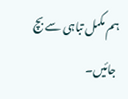ہم مکمل تباہی سے بچ جائیں۔